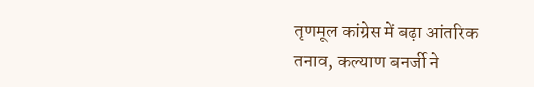तृणमूल कांग्रेस में बढ़ा आंतरिक तनाव, कल्याण बनर्जी ने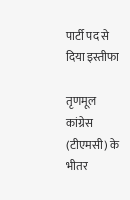पार्टी पद से दिया इस्तीफा

तृणमूल कांग्रेस (टीएमसी) के भीतर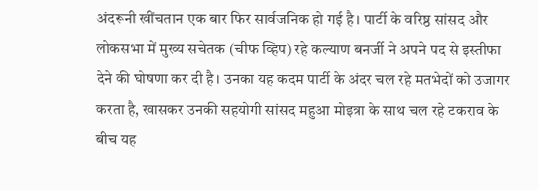अंदरूनी खींचतान एक बार फिर सार्वजनिक हो गई है। पार्टी के वरिष्ठ सांसद और लोकसभा में मुख्य सचेतक (चीफ व्हिप) रहे कल्याण बनर्जी ने अपने पद से इस्तीफा देने की घोषणा कर दी है। उनका यह कदम पार्टी के अंदर चल रहे मतभेदों को उजागर करता है, खासकर उनकी सहयोगी सांसद महुआ मोइत्रा के साथ चल रहे टकराव के बीच यह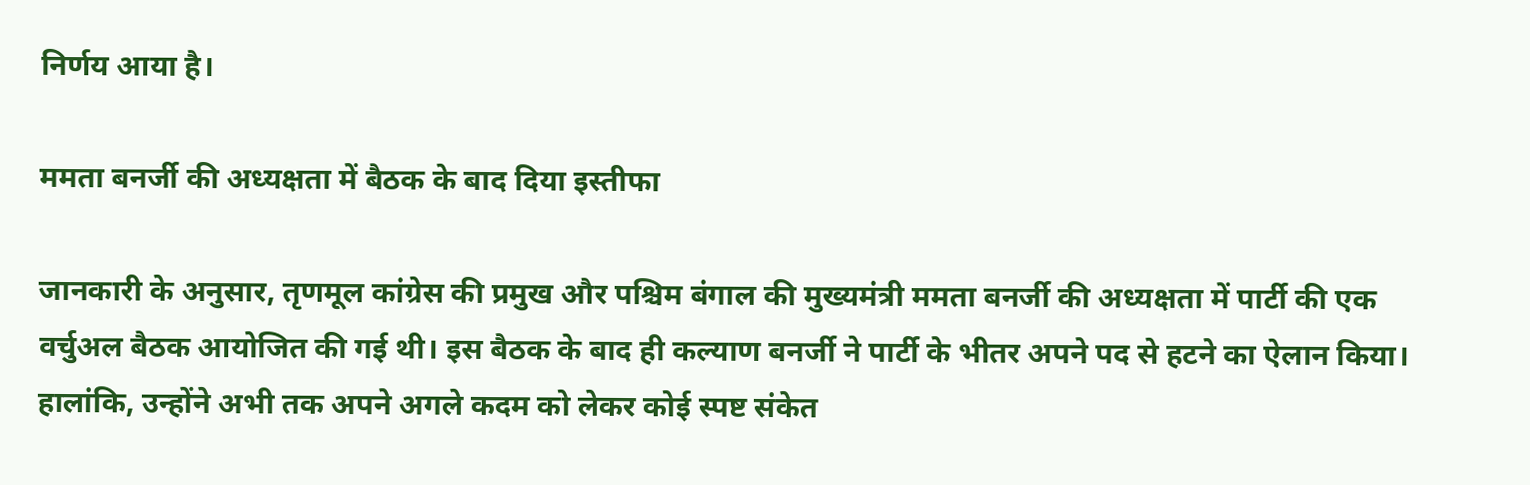निर्णय आया है।

ममता बनर्जी की अध्यक्षता में बैठक के बाद दिया इस्तीफा

जानकारी के अनुसार, तृणमूल कांग्रेस की प्रमुख और पश्चिम बंगाल की मुख्यमंत्री ममता बनर्जी की अध्यक्षता में पार्टी की एक वर्चुअल बैठक आयोजित की गई थी। इस बैठक के बाद ही कल्याण बनर्जी ने पार्टी के भीतर अपने पद से हटने का ऐलान किया। हालांकि, उन्होंने अभी तक अपने अगले कदम को लेकर कोई स्पष्ट संकेत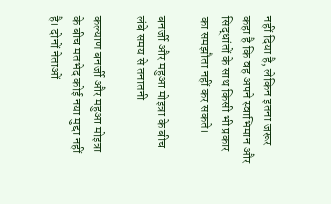नहीं दिया है, लेकिन इतना जरूर कहा है कि वह अपने स्वाभिमान और सिद्धांतों के साथ किसी भी प्रकार का समझौता नहीं कर सकते।

बनर्जी और महुआ मोइत्रा के बीच लंबे समय से तनातनी

कल्याण बनर्जी और महुआ मोइत्रा के बीच मतभेद कोई नया मुद्दा नहीं है। दोनों नेताओं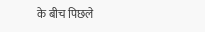के बीच पिछले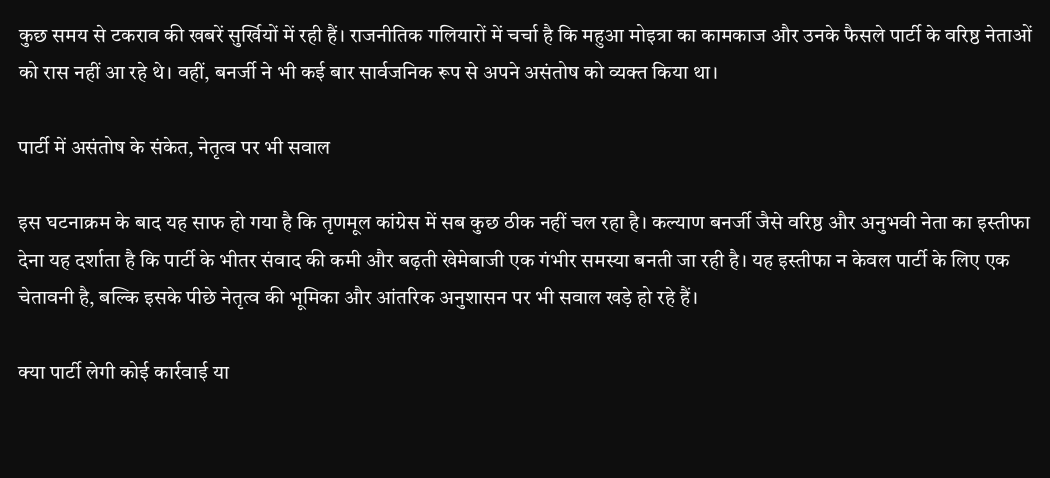कुछ समय से टकराव की खबरें सुर्खियों में रही हैं। राजनीतिक गलियारों में चर्चा है कि महुआ मोइत्रा का कामकाज और उनके फैसले पार्टी के वरिष्ठ नेताओं को रास नहीं आ रहे थे। वहीं, बनर्जी ने भी कई बार सार्वजनिक रूप से अपने असंतोष को व्यक्त किया था।

पार्टी में असंतोष के संकेत, नेतृत्व पर भी सवाल

इस घटनाक्रम के बाद यह साफ हो गया है कि तृणमूल कांग्रेस में सब कुछ ठीक नहीं चल रहा है। कल्याण बनर्जी जैसे वरिष्ठ और अनुभवी नेता का इस्तीफा देना यह दर्शाता है कि पार्टी के भीतर संवाद की कमी और बढ़ती खेमेबाजी एक गंभीर समस्या बनती जा रही है। यह इस्तीफा न केवल पार्टी के लिए एक चेतावनी है, बल्कि इसके पीछे नेतृत्व की भूमिका और आंतरिक अनुशासन पर भी सवाल खड़े हो रहे हैं।

क्या पार्टी लेगी कोई कार्रवाई या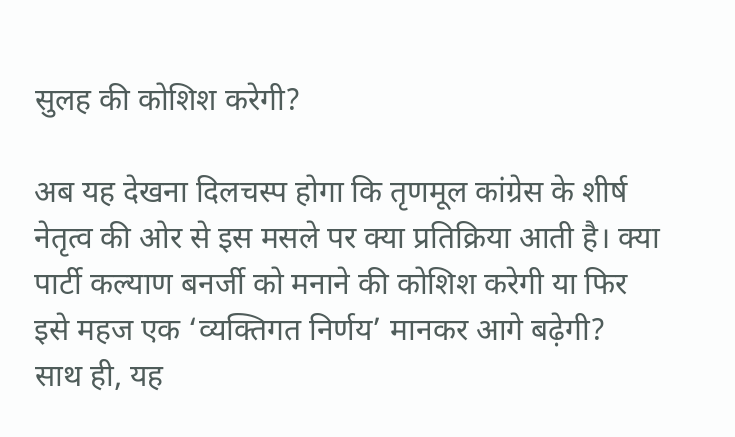सुलह की कोशिश करेगी?

अब यह देखना दिलचस्प होगा कि तृणमूल कांग्रेस के शीर्ष नेतृत्व की ओर से इस मसले पर क्या प्रतिक्रिया आती है। क्या पार्टी कल्याण बनर्जी को मनाने की कोशिश करेगी या फिर इसे महज एक ‘व्यक्तिगत निर्णय’ मानकर आगे बढ़ेगी? साथ ही, यह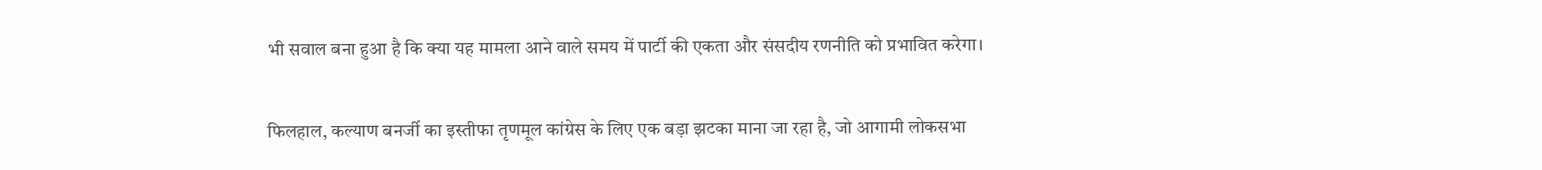भी सवाल बना हुआ है कि क्या यह मामला आने वाले समय में पार्टी की एकता और संसदीय रणनीति को प्रभावित करेगा।

फिलहाल, कल्याण बनर्जी का इस्तीफा तृणमूल कांग्रेस के लिए एक बड़ा झटका माना जा रहा है, जो आगामी लोकसभा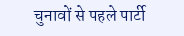चुनावों से पहले पार्टी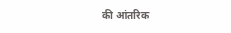की आंतरिक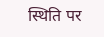स्थिति पर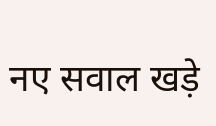नए सवाल खड़े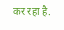कर रहा है.